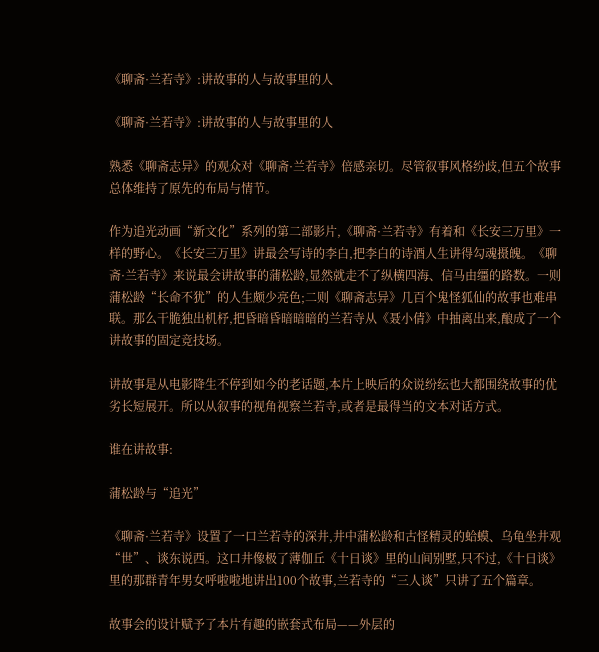《聊斋·兰若寺》:讲故事的人与故事里的人

《聊斋·兰若寺》:讲故事的人与故事里的人

熟悉《聊斋志异》的观众对《聊斋·兰若寺》倍感亲切。尽管叙事风格纷歧,但五个故事总体维持了原先的布局与情节。

作为追光动画“新文化”系列的第二部影片,《聊斋·兰若寺》有着和《长安三万里》一样的野心。《长安三万里》讲最会写诗的李白,把李白的诗酒人生讲得勾魂摄魄。《聊斋·兰若寺》来说最会讲故事的蒲松龄,显然就走不了纵横四海、信马由缰的路数。一则蒲松龄“长命不犹”的人生颇少亮色;二则《聊斋志异》几百个鬼怪狐仙的故事也难串联。那么干脆独出机杼,把昏暗昏暗暗暗的兰若寺从《聂小倩》中抽离出来,酿成了一个讲故事的固定竞技场。

讲故事是从电影降生不停到如今的老话题,本片上映后的众说纷纭也大都围绕故事的优劣长短展开。所以从叙事的视角视察兰若寺,或者是最得当的文本对话方式。

谁在讲故事:

蒲松龄与“追光”

《聊斋·兰若寺》设置了一口兰若寺的深井,井中蒲松龄和古怪精灵的蛤蟆、乌龟坐井观“世”、谈东说西。这口井像极了薄伽丘《十日谈》里的山间别墅,只不过,《十日谈》里的那群青年男女呼啦啦地讲出100个故事,兰若寺的“三人谈”只讲了五个篇章。

故事会的设计赋予了本片有趣的嵌套式布局——外层的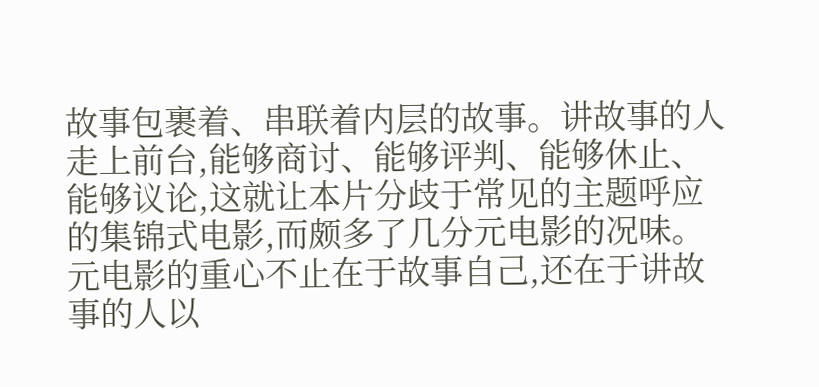故事包裹着、串联着内层的故事。讲故事的人走上前台,能够商讨、能够评判、能够休止、能够议论,这就让本片分歧于常见的主题呼应的集锦式电影,而颇多了几分元电影的况味。元电影的重心不止在于故事自己,还在于讲故事的人以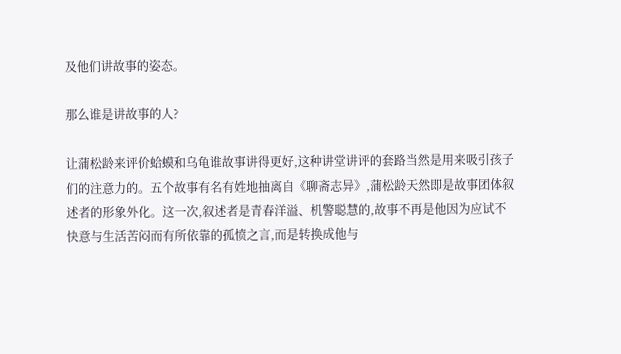及他们讲故事的姿态。

那么谁是讲故事的人?

让蒲松龄来评价蛤蟆和乌龟谁故事讲得更好,这种讲堂讲评的套路当然是用来吸引孩子们的注意力的。五个故事有名有姓地抽离自《聊斋志异》,蒲松龄天然即是故事团体叙述者的形象外化。这一次,叙述者是青春洋溢、机警聪慧的,故事不再是他因为应试不快意与生活苦闷而有所依靠的孤愤之言,而是转换成他与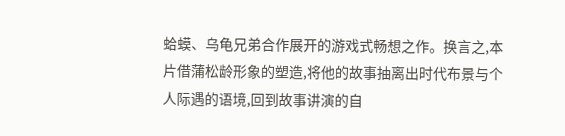蛤蟆、乌龟兄弟合作展开的游戏式畅想之作。换言之,本片借蒲松龄形象的塑造,将他的故事抽离出时代布景与个人际遇的语境,回到故事讲演的自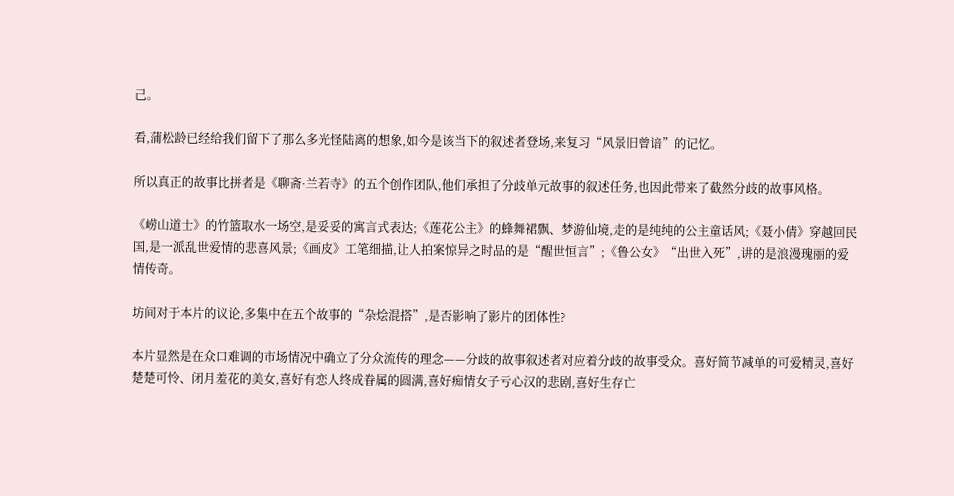己。

看,蒲松龄已经给我们留下了那么多光怪陆离的想象,如今是该当下的叙述者登场,来复习“风景旧曾谙”的记忆。

所以真正的故事比拼者是《聊斋·兰若寺》的五个创作团队,他们承担了分歧单元故事的叙述任务,也因此带来了截然分歧的故事风格。

《崂山道士》的竹篮取水一场空,是妥妥的寓言式表达;《莲花公主》的蜂舞裙飘、梦游仙境,走的是纯纯的公主童话风;《聂小倩》穿越回民国,是一派乱世爱情的悲喜风景;《画皮》工笔细描,让人拍案惊异之时品的是“醒世恒言”;《鲁公女》“出世入死”,讲的是浪漫瑰丽的爱情传奇。

坊间对于本片的议论,多集中在五个故事的“杂烩混搭”,是否影响了影片的团体性?

本片显然是在众口难调的市场情况中确立了分众流传的理念——分歧的故事叙述者对应着分歧的故事受众。喜好简节减单的可爱精灵,喜好楚楚可怜、闭月羞花的美女,喜好有恋人终成眷属的圆满,喜好痴情女子亏心汉的悲剧,喜好生存亡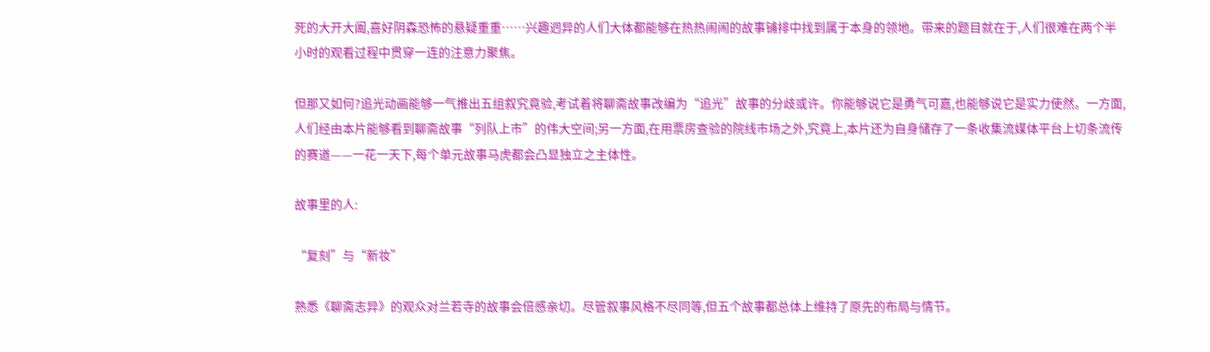死的大开大阖,喜好阴森恐怖的悬疑重重……兴趣迥异的人们大体都能够在热热闹闹的故事铺排中找到属于本身的领地。带来的题目就在于,人们很难在两个半小时的观看过程中贯穿一连的注意力聚焦。

但那又如何?追光动画能够一气推出五组叙究竟验,考试着将聊斋故事改编为“追光”故事的分歧或许。你能够说它是勇气可嘉,也能够说它是实力使然。一方面,人们经由本片能够看到聊斋故事“列队上市”的伟大空间;另一方面,在用票房查验的院线市场之外,究竟上,本片还为自身储存了一条收集流媒体平台上切条流传的赛道——一花一天下,每个单元故事马虎都会凸显独立之主体性。

故事里的人:

“复刻”与“新妆”

熟悉《聊斋志异》的观众对兰若寺的故事会倍感亲切。尽管叙事风格不尽同等,但五个故事都总体上维持了原先的布局与情节。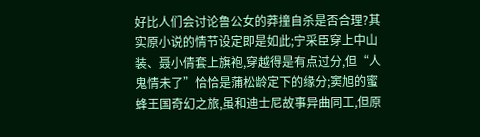好比人们会讨论鲁公女的莽撞自杀是否合理?其实原小说的情节设定即是如此;宁采臣穿上中山装、聂小倩套上旗袍,穿越得是有点过分,但“人鬼情未了”恰恰是蒲松龄定下的缘分;窦旭的蜜蜂王国奇幻之旅,虽和迪士尼故事异曲同工,但原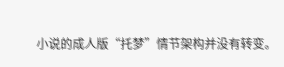小说的成人版“托梦”情节架构并没有转变。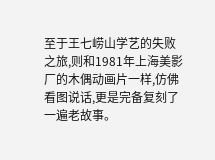至于王七崂山学艺的失败之旅,则和1981年上海美影厂的木偶动画片一样,仿佛看图说话,更是完备复刻了一遍老故事。